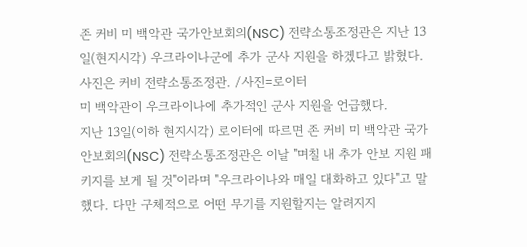존 커비 미 백악관 국가안보회의(NSC) 전략소통조정관은 지난 13일(현지시각) 우크라이나군에 추가 군사 지원을 하겠다고 밝혔다. 사진은 커비 전략소통조정관. /사진=로이터
미 백악관이 우크라이나에 추가적인 군사 지원을 언급했다.
지난 13일(이하 현지시각) 로이터에 따르면 존 커비 미 백악관 국가안보회의(NSC) 전략소통조정관은 이날 "며칠 내 추가 안보 지원 패키지를 보게 될 것"이라며 "우크라이나와 매일 대화하고 있다"고 말했다. 다만 구체적으로 어떤 무기를 지원할지는 알려지지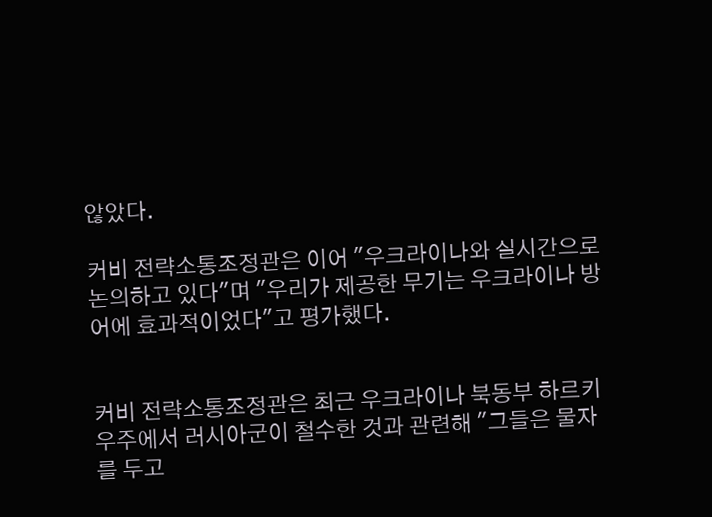않았다.

커비 전략소통조정관은 이어 "우크라이나와 실시간으로 논의하고 있다"며 "우리가 제공한 무기는 우크라이나 방어에 효과적이었다"고 평가했다.


커비 전략소통조정관은 최근 우크라이나 북동부 하르키우주에서 러시아군이 철수한 것과 관련해 "그들은 물자를 두고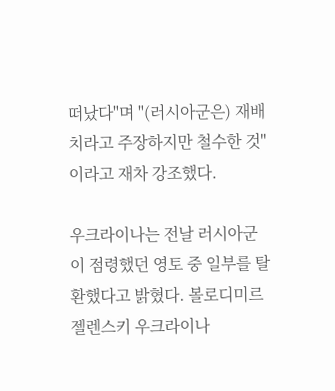떠났다"며 "(러시아군은) 재배치라고 주장하지만 철수한 것"이라고 재차 강조했다.

우크라이나는 전날 러시아군이 점령했던 영토 중 일부를 탈환했다고 밝혔다. 볼로디미르 젤렌스키 우크라이나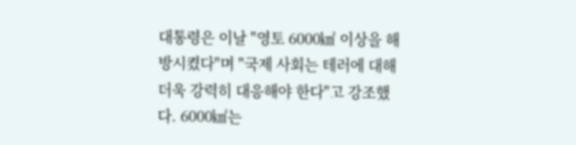대통령은 이날 "영토 6000㎢ 이상을 해방시켰다"며 "국제 사회는 테러에 대해 더욱 강력히 대응해야 한다"고 강조했다. 6000㎢는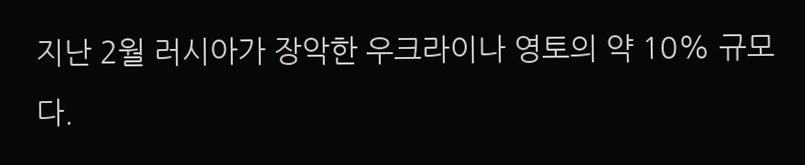지난 2월 러시아가 장악한 우크라이나 영토의 약 10% 규모다.